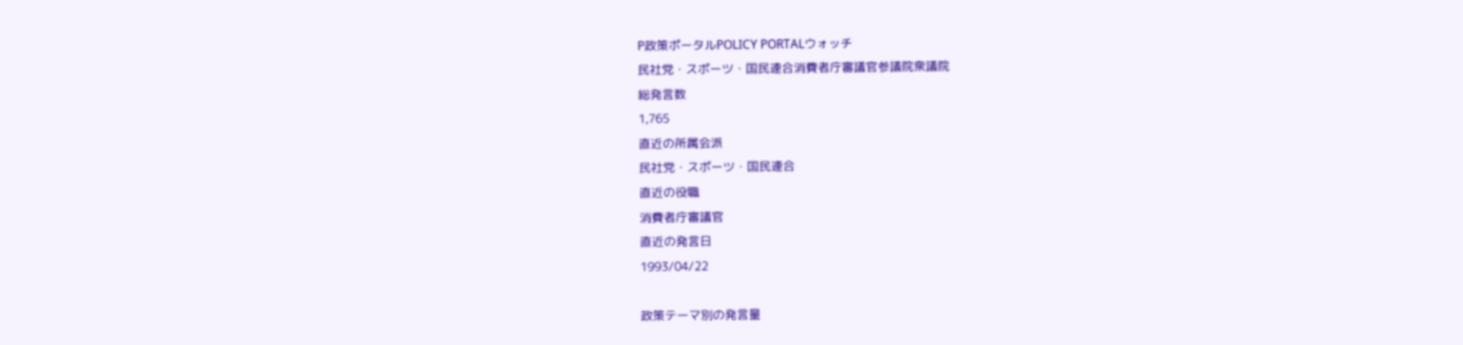P政策ポータルPOLICY PORTALウォッチ
民社党・スポーツ・国民連合消費者庁審議官参議院衆議院
総発言数
1,765
直近の所属会派
民社党・スポーツ・国民連合
直近の役職
消費者庁審議官
直近の発言日
1993/04/22

政策テーマ別の発言量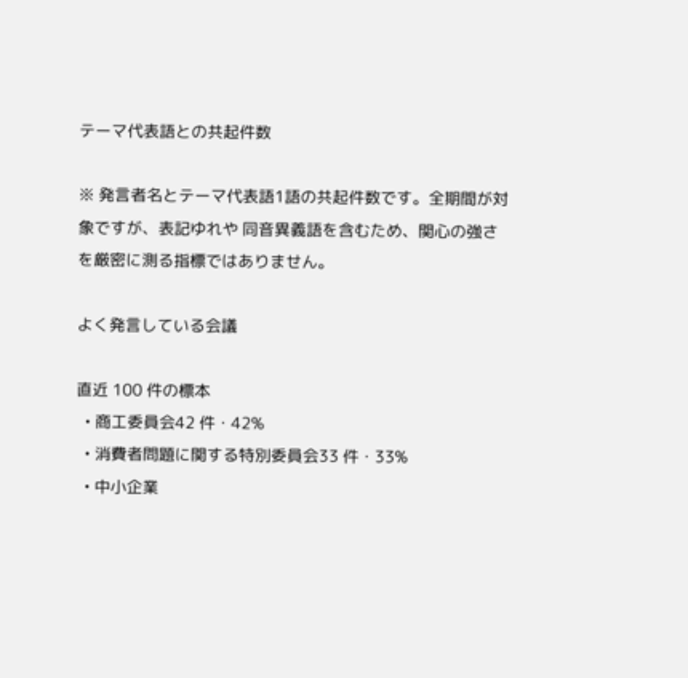テーマ代表語との共起件数

※ 発言者名とテーマ代表語1語の共起件数です。全期間が対象ですが、表記ゆれや 同音異義語を含むため、関心の強さを厳密に測る指標ではありません。

よく発言している会議

直近 100 件の標本
  • 商工委員会42 件・42%
  • 消費者問題に関する特別委員会33 件・33%
  • 中小企業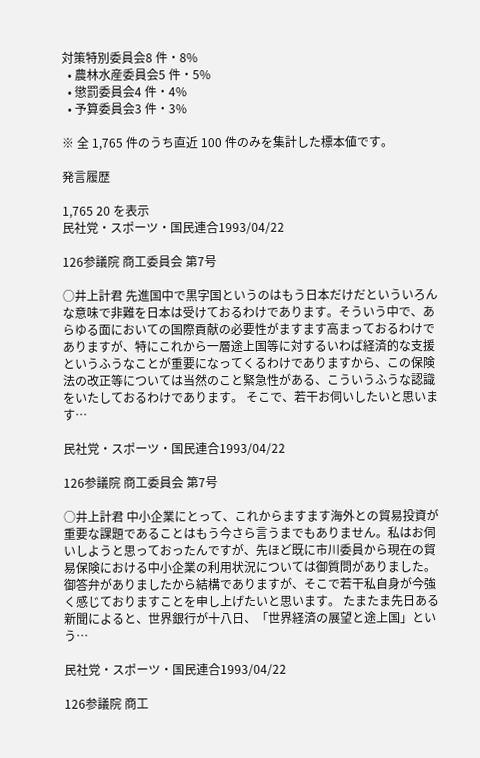対策特別委員会8 件・8%
  • 農林水産委員会5 件・5%
  • 懲罰委員会4 件・4%
  • 予算委員会3 件・3%

※ 全 1,765 件のうち直近 100 件のみを集計した標本値です。

発言履歴

1,765 20 を表示
民社党・スポーツ・国民連合1993/04/22

126参議院 商工委員会 第7号

○井上計君 先進国中で黒字国というのはもう日本だけだといういろんな意味で非難を日本は受けておるわけであります。そういう中で、あらゆる面においての国際貢献の必要性がますます高まっておるわけでありますが、特にこれから一層途上国等に対するいわば経済的な支援というふうなことが重要になってくるわけでありますから、この保険法の改正等については当然のこと緊急性がある、こういうふうな認識をいたしておるわけであります。 そこで、若干お伺いしたいと思います…

民社党・スポーツ・国民連合1993/04/22

126参議院 商工委員会 第7号

○井上計君 中小企業にとって、これからますます海外との貿易投資が重要な課題であることはもう今さら言うまでもありません。私はお伺いしようと思っておったんですが、先ほど既に市川委員から現在の貿易保険における中小企業の利用状況については御質問がありました。御答弁がありましたから結構でありますが、そこで若干私自身が今強く感じておりますことを申し上げたいと思います。 たまたま先日ある新聞によると、世界銀行が十八日、「世界経済の展望と途上国」という…

民社党・スポーツ・国民連合1993/04/22

126参議院 商工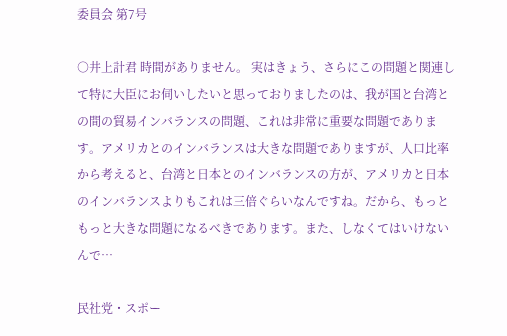委員会 第7号

○井上計君 時間がありません。 実はきょう、さらにこの問題と関連して特に大臣にお伺いしたいと思っておりましたのは、我が国と台湾との間の貿易インバランスの問題、これは非常に重要な問題であります。アメリカとのインバランスは大きな問題でありますが、人口比率から考えると、台湾と日本とのインバランスの方が、アメリカと日本のインバランスよりもこれは三倍ぐらいなんですね。だから、もっともっと大きな問題になるべきであります。また、しなくてはいけないんで…

民社党・スポー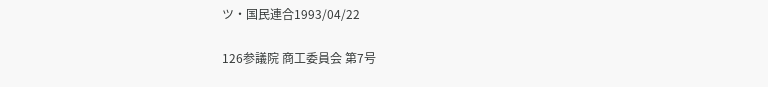ツ・国民連合1993/04/22

126参議院 商工委員会 第7号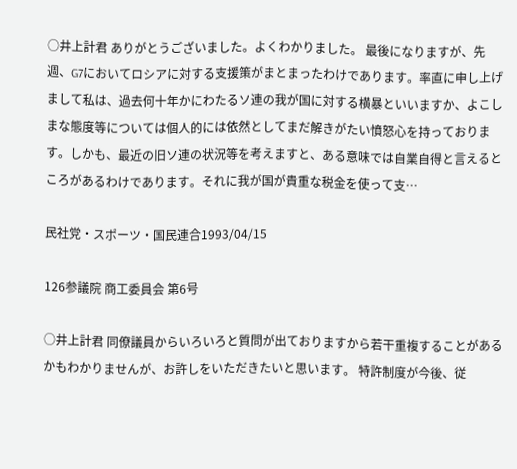○井上計君 ありがとうございました。よくわかりました。 最後になりますが、先週、G7においてロシアに対する支援策がまとまったわけであります。率直に申し上げまして私は、過去何十年かにわたるソ連の我が国に対する横暴といいますか、よこしまな態度等については個人的には依然としてまだ解きがたい憤怒心を持っております。しかも、最近の旧ソ連の状況等を考えますと、ある意味では自業自得と言えるところがあるわけであります。それに我が国が貴重な税金を使って支…

民社党・スポーツ・国民連合1993/04/15

126参議院 商工委員会 第6号

○井上計君 同僚議員からいろいろと質問が出ておりますから若干重複することがあるかもわかりませんが、お許しをいただきたいと思います。 特許制度が今後、従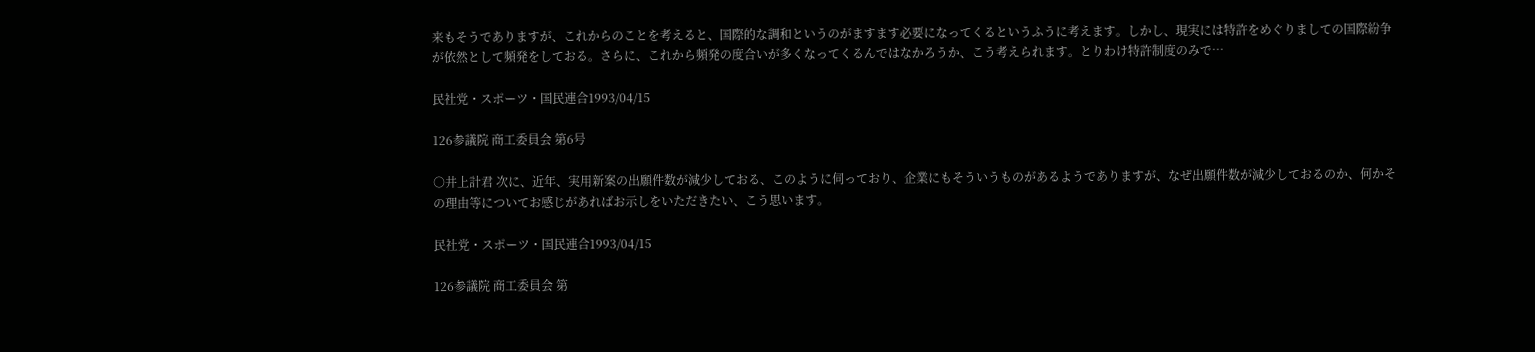来もそうでありますが、これからのことを考えると、国際的な調和というのがますます必要になってくるというふうに考えます。しかし、現実には特許をめぐりましての国際紛争が依然として頻発をしておる。さらに、これから頻発の度合いが多くなってくるんではなかろうか、こう考えられます。とりわけ特許制度のみで…

民社党・スポーツ・国民連合1993/04/15

126参議院 商工委員会 第6号

○井上計君 次に、近年、実用新案の出願件数が減少しておる、このように伺っており、企業にもそういうものがあるようでありますが、なぜ出願件数が減少しておるのか、何かその理由等についてお感じがあればお示しをいただきたい、こう思います。

民社党・スポーツ・国民連合1993/04/15

126参議院 商工委員会 第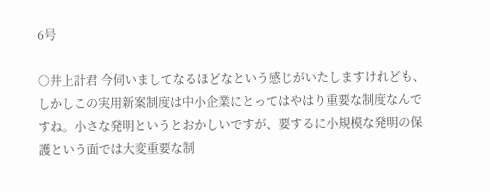6号

○井上計君 今伺いましてなるほどなという感じがいたしますけれども、しかしこの実用新案制度は中小企業にとってはやはり重要な制度なんですね。小さな発明というとおかしいですが、要するに小規模な発明の保護という面では大変重要な制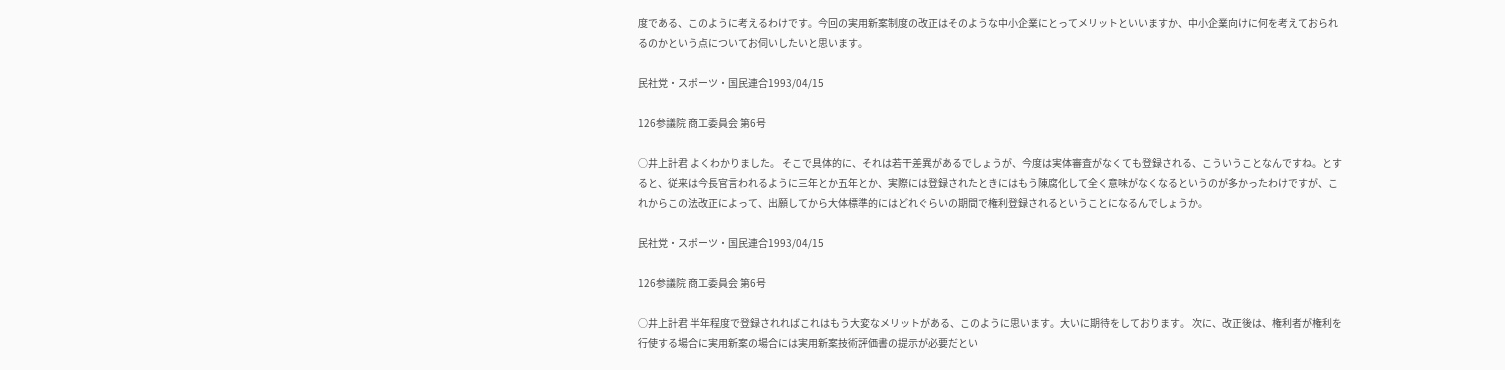度である、このように考えるわけです。今回の実用新案制度の改正はそのような中小企業にとってメリットといいますか、中小企業向けに何を考えておられるのかという点についてお伺いしたいと思います。

民社党・スポーツ・国民連合1993/04/15

126参議院 商工委員会 第6号

○井上計君 よくわかりました。 そこで具体的に、それは若干差異があるでしょうが、今度は実体審査がなくても登録される、こういうことなんですね。とすると、従来は今長官言われるように三年とか五年とか、実際には登録されたときにはもう陳腐化して全く意味がなくなるというのが多かったわけですが、これからこの法改正によって、出願してから大体標準的にはどれぐらいの期間で権利登録されるということになるんでしょうか。

民社党・スポーツ・国民連合1993/04/15

126参議院 商工委員会 第6号

○井上計君 半年程度で登録されればこれはもう大変なメリットがある、このように思います。大いに期待をしております。 次に、改正後は、権利者が権利を行使する場合に実用新案の場合には実用新案技術評価書の提示が必要だとい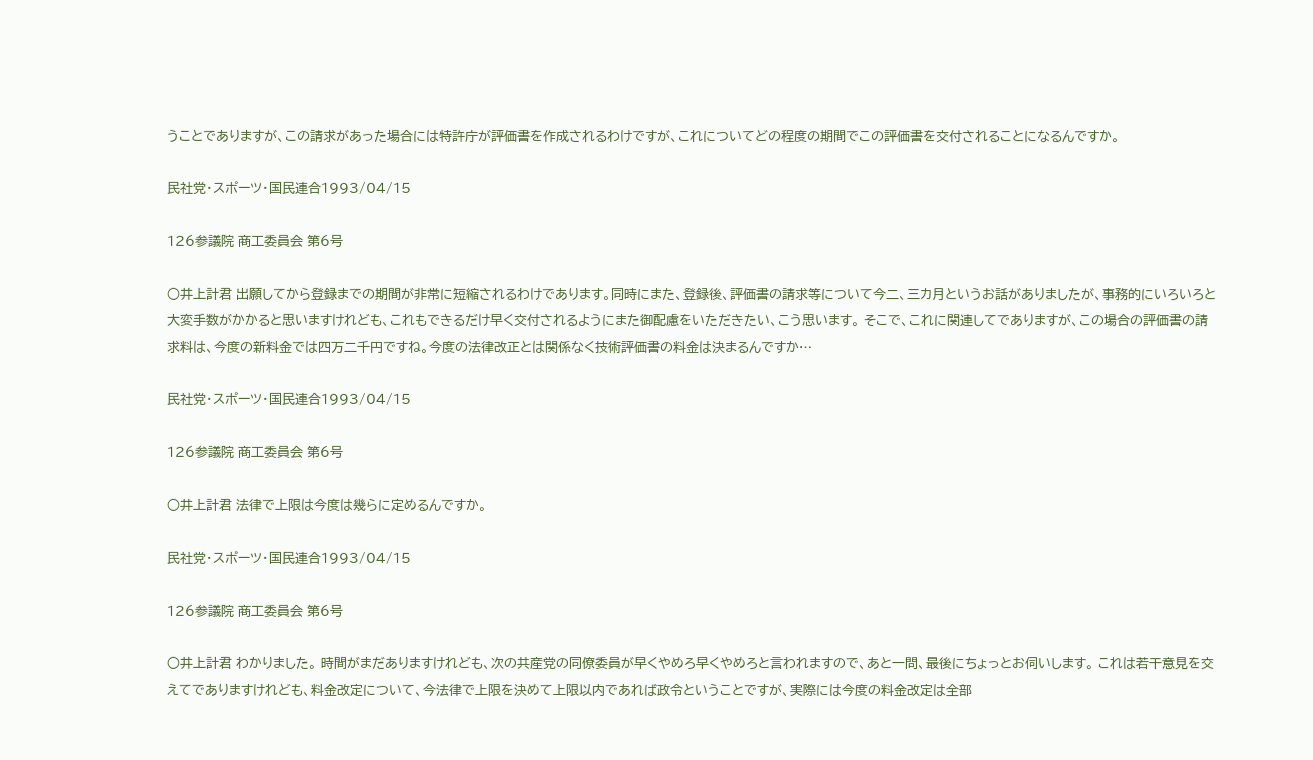うことでありますが、この請求があった場合には特許庁が評価書を作成されるわけですが、これについてどの程度の期間でこの評価書を交付されることになるんですか。

民社党・スポーツ・国民連合1993/04/15

126参議院 商工委員会 第6号

○井上計君 出願してから登録までの期間が非常に短縮されるわけであります。同時にまた、登録後、評価書の請求等について今二、三カ月というお話がありましたが、事務的にいろいろと大変手数がかかると思いますけれども、これもできるだけ早く交付されるようにまた御配慮をいただきたい、こう思います。 そこで、これに関連してでありますが、この場合の評価書の請求料は、今度の新料金では四万二千円ですね。今度の法律改正とは関係なく技術評価書の料金は決まるんですか…

民社党・スポーツ・国民連合1993/04/15

126参議院 商工委員会 第6号

○井上計君 法律で上限は今度は幾らに定めるんですか。

民社党・スポーツ・国民連合1993/04/15

126参議院 商工委員会 第6号

○井上計君 わかりました。 時間がまだありますけれども、次の共産党の同僚委員が早くやめろ早くやめろと言われますので、あと一問、最後にちょっとお伺いします。 これは若干意見を交えてでありますけれども、料金改定について、今法律で上限を決めて上限以内であれば政令ということですが、実際には今度の料金改定は全部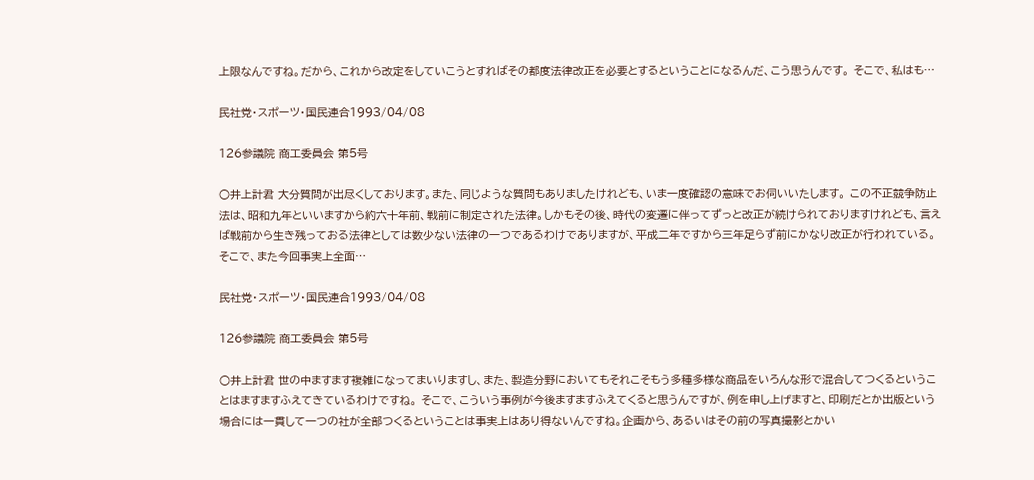上限なんですね。だから、これから改定をしていこうとすればその都度法律改正を必要とするということになるんだ、こう思うんです。 そこで、私はも…

民社党・スポーツ・国民連合1993/04/08

126参議院 商工委員会 第5号

○井上計君 大分質問が出尽くしております。また、同じような質問もありましたけれども、いま一度確認の意味でお伺いいたします。 この不正競争防止法は、昭和九年といいますから約六十年前、戦前に制定された法律。しかもその後、時代の変遷に伴ってずっと改正が続けられておりますけれども、言えば戦前から生き残っておる法律としては数少ない法律の一つであるわけでありますが、平成二年ですから三年足らず前にかなり改正が行われている。 そこで、また今回事実上全面…

民社党・スポーツ・国民連合1993/04/08

126参議院 商工委員会 第5号

○井上計君 世の中ますます複雑になってまいりますし、また、製造分野においてもそれこそもう多種多様な商品をいろんな形で混合してつくるということはますますふえてきているわけですね。 そこで、こういう事例が今後ますますふえてくると思うんですが、例を申し上げますと、印刷だとか出版という場合には一貫して一つの社が全部つくるということは事実上はあり得ないんですね。企画から、あるいはその前の写真撮影とかい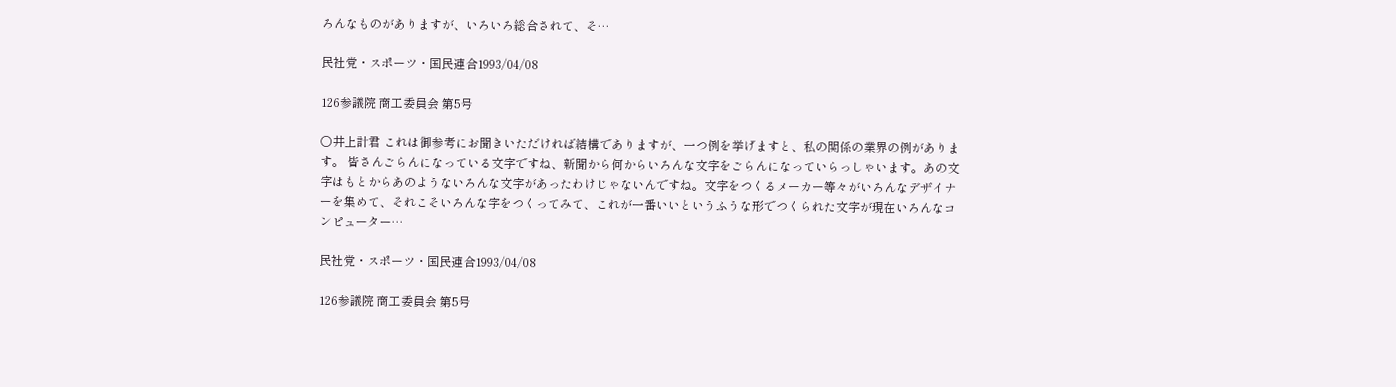ろんなものがありますが、いろいろ総合されて、そ…

民社党・スポーツ・国民連合1993/04/08

126参議院 商工委員会 第5号

○井上計君 これは御参考にお聞きいただければ結構でありますが、一つ例を挙げますと、私の関係の業界の例があります。 皆さんごらんになっている文字ですね、新聞から何からいろんな文字をごらんになっていらっしゃいます。あの文字はもとからあのようないろんな文字があったわけじゃないんですね。文字をつくるメーカー等々がいろんなデザイナーを集めて、それこそいろんな字をつくってみて、これが一番いいというふうな形でつくられた文字が現在いろんなコンピューター…

民社党・スポーツ・国民連合1993/04/08

126参議院 商工委員会 第5号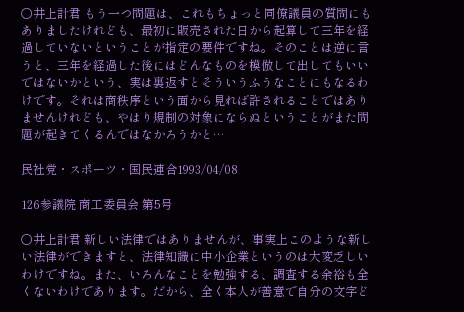○井上計君 もう一つ問題は、これもちょっと同僚議員の質問にもありましたけれども、最初に販売された日から起算して三年を経過していないということが指定の要件ですね。そのことは逆に言うと、三年を経過した後にはどんなものを模倣して出してもいいではないかという、実は裏返すとそういうふうなことにもなるわけです。それは商秩序という面から見れば許されることではありませんけれども、やはり規制の対象にならぬということがまた問題が起きてくるんではなかろうかと…

民社党・スポーツ・国民連合1993/04/08

126参議院 商工委員会 第5号

○井上計君 新しい法律ではありませんが、事実上このような新しい法律ができますと、法律知識に中小企業というのは大変乏しいわけですね。また、いろんなことを勉強する、調査する余裕も全くないわけであります。だから、全く本人が善意で自分の文字ど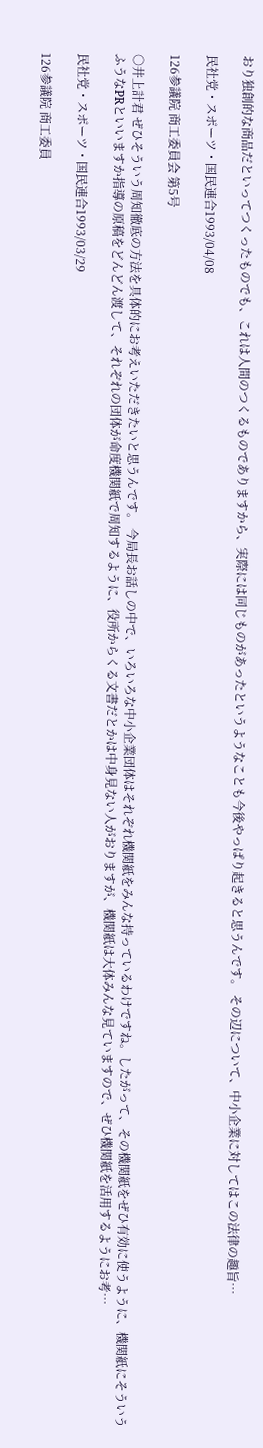おり独創的な商品だといってつくったものでも、これは人間のつくるものでありますから、実際には同じものがあったというようなことも今後やっぱり起きると思うんです。 その辺について、中小企業に対してはこの法律の趣旨…

民社党・スポーツ・国民連合1993/04/08

126参議院 商工委員会 第5号

○井上計君 ぜひそういう周知徹底の方法を具体的にお考えいただきたいと思うんです。 今局長お話しの中で、いろいろな中小企業団体はそれぞれ機関紙をみんな持っているわけですね。したがって、その機関紙をぜひ有効に使うように、機関紙にそういうふうなPRといいますか指導の原稿をどんどん渡して、それぞれの団体が命度機関紙で周知するように、役所からくる文書だとかは中身見ない人がおりますが、機関紙は大体みんな見ていますので、ぜひ機関紙を活用するようにお考…

民社党・スポーツ・国民連合1993/03/29

126参議院 商工委員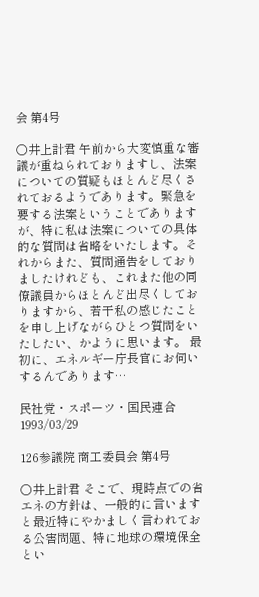会 第4号

○井上計君 午前から大変慎重な審議が重ねられておりますし、法案についての質疑もほとんど尽くされておるようであります。緊急を要する法案ということでありますが、特に私は法案についての具体的な質問は省略をいたします。それからまた、質問通告をしておりましたけれども、これまた他の同僚議員からほとんど出尽くしておりますから、若干私の感じたことを申し上げながらひとつ質問をいたしたい、かように思います。 最初に、エネルギー庁長官にお伺いするんであります…

民社党・スポーツ・国民連合1993/03/29

126参議院 商工委員会 第4号

○井上計君 そこで、現時点での省エネの方針は、一般的に言いますと最近特にやかましく言われておる公害問題、特に地球の環境保全とい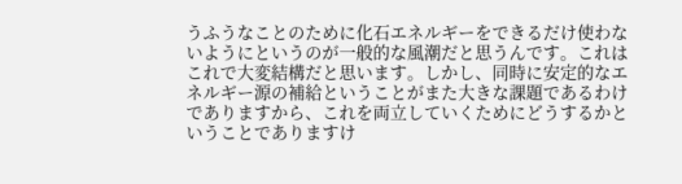うふうなことのために化石エネルギーをできるだけ使わないようにというのが一般的な風潮だと思うんです。これはこれで大変結構だと思います。しかし、同時に安定的なエネルギー源の補給ということがまた大きな課題であるわけでありますから、これを両立していくためにどうするかということでありますけ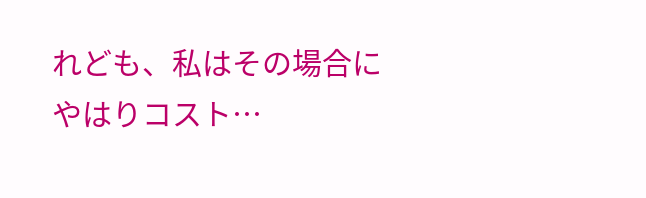れども、私はその場合にやはりコスト…